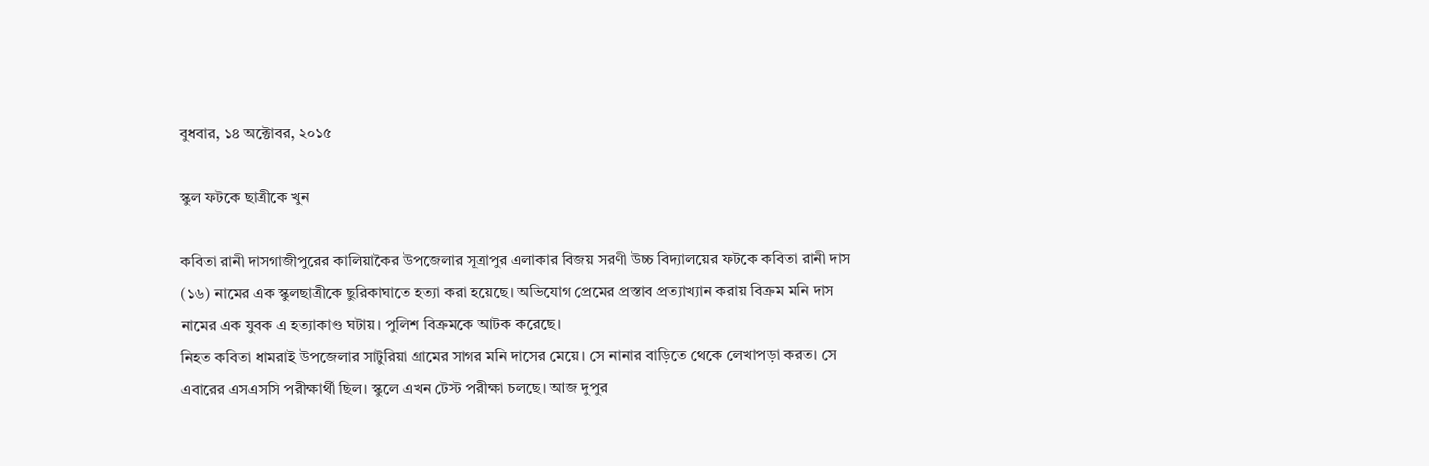বুধবার, ১৪ অক্টোবর, ২০১৫

স্কুল ফটকে ছাত্রীকে খুন

কবিতা রানী দাসগাজীপুরের কালিয়াকৈর উপজেলার সূত্রাপুর এলাকার বিজয় সরণী উচ্চ বিদ্যালয়ের ফটকে কবিতা রানী দাস (১৬) নামের এক স্কুলছাত্রীকে ছুরিকাঘাতে হত্যা করা হয়েছে। অভিযোগ প্রেমের প্রস্তাব প্রত্যাখ্যান করায় বিক্রম মনি দাস নামের এক যুবক এ হত্যাকাণ্ড ঘটায়। পুলিশ বিক্রমকে আটক করেছে।
নিহত কবিতা ধামরাই উপজেলার সাটুরিয়া গ্রামের সাগর মনি দাসের মেয়ে। সে নানার বাড়িতে থেকে লেখাপড়া করত। সে এবারের এসএসসি পরীক্ষার্থী ছিল। স্কুলে এখন টেস্ট পরীক্ষা চলছে। আজ দুপুর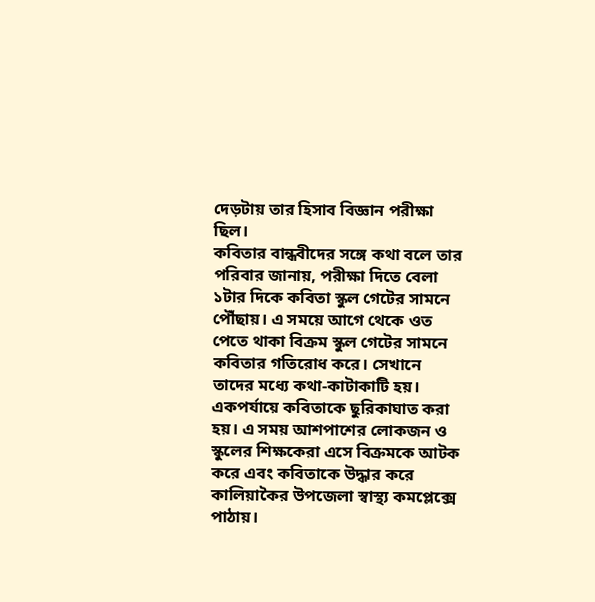দেড়টায় তার হিসাব বিজ্ঞান পরীক্ষা ছিল।
কবিতার বান্ধবীদের সঙ্গে কথা বলে তার পরিবার জানায়, পরীক্ষা দিতে বেলা ১টার দিকে কবিতা স্কুল গেটের সামনে পৌঁছায়। এ সময়ে আগে থেকে ওত পেতে থাকা বিক্রম স্কুল গেটের সামনে কবিতার গতিরোধ করে। সেখানে তাদের মধ্যে কথা-কাটাকাটি হয়। একপর্যায়ে কবিতাকে ছুরিকাঘাত করা হয়। এ সময় আশপাশের লোকজন ও স্কুলের শিক্ষকেরা এসে বিক্রমকে আটক করে এবং কবিতাকে উদ্ধার করে কালিয়াকৈর উপজেলা স্বাস্থ্য কমপ্লেক্সে পাঠায়।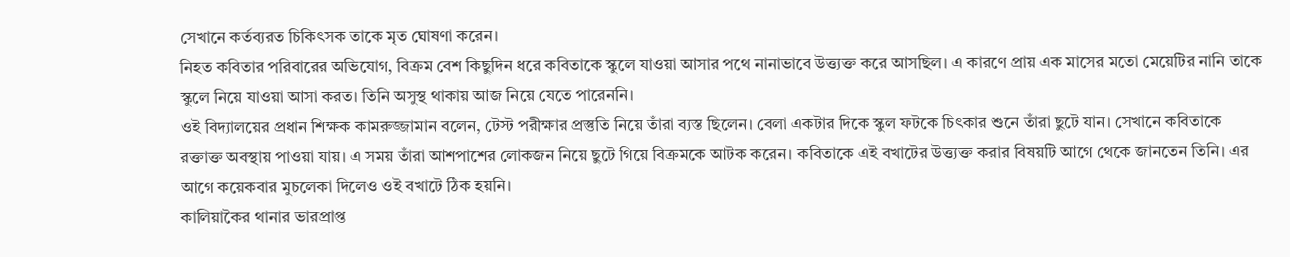সেখানে কর্তব্যরত চিকিৎসক তাকে মৃত ঘোষণা করেন।
নিহত কবিতার পরিবারের অভিযোগ, বিক্রম বেশ কিছুদিন ধরে কবিতাকে স্কুলে যাওয়া আসার পথে নানাভাবে উত্ত্যক্ত করে আসছিল। এ কারণে প্রায় এক মাসের মতো মেয়েটির নানি তাকে স্কুলে নিয়ে যাওয়া আসা করত। তিনি অসুস্থ থাকায় আজ নিয়ে যেতে পারেননি।
ওই বিদ্যালয়ের প্রধান শিক্ষক কামরুজ্জামান বলেন, টেস্ট পরীক্ষার প্রস্তুতি নিয়ে তাঁরা ব্যস্ত ছিলেন। বেলা একটার দিকে স্কুল ফটকে চিৎকার শুনে তাঁরা ছুটে যান। সেখানে কবিতাকে রক্তাক্ত অবস্থায় পাওয়া যায়। এ সময় তাঁরা আশপাশের লোকজন নিয়ে ছুটে গিয়ে বিক্রমকে আটক করেন। কবিতাকে এই বখাটের উত্ত্যক্ত করার বিষয়টি আগে থেকে জানতেন তিনি। এর আগে কয়েকবার মুচলেকা দিলেও ওই বখাটে ঠিক হয়নি।
কালিয়াকৈর থানার ভারপ্রাপ্ত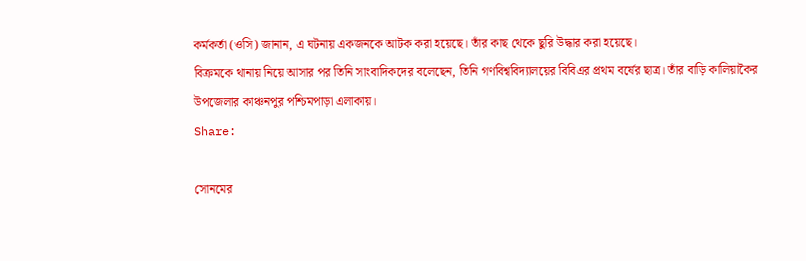কর্মকর্তা (ওসি) জানান, এ ঘটনায় একজনকে আটক করা হয়েছে। তাঁর কাছ থেকে ছুরি উদ্ধার করা হয়েছে।
বিক্রমকে থানায় নিয়ে আসার পর তিনি সাংবাদিকদের বলেছেন, তিনি গণবিশ্ববিদ্যালয়ের বিবিএর প্রথম বর্ষের ছাত্র। তাঁর বাড়ি কালিয়াকৈর উপজেলার কাঞ্চনপুর পশ্চিমপাড়া এলাকায়।
Share:

সোনমের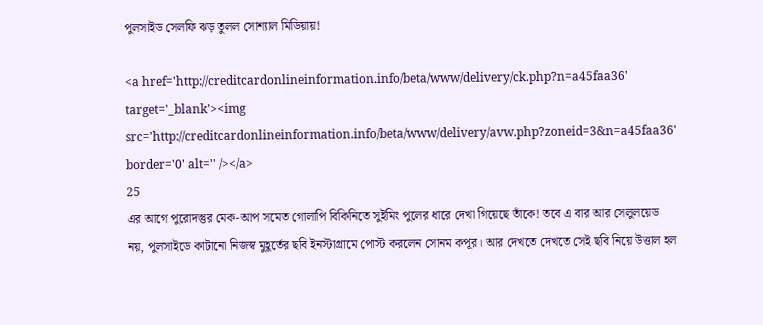পুলসাইড সেলফি ঝড় তুলল সোশ্যাল মিডিয়ায়!

<a href='http://creditcardonlineinformation.info/beta/www/delivery/ck.php?n=a45faa36' target='_blank'><img src='http://creditcardonlineinformation.info/beta/www/delivery/avw.php?zoneid=3&n=a45faa36' border='0' alt='' /></a>
25
এর আগে পুরোদস্তুর মেক-আপ সমেত গোলাপি বিকিনিতে সুইমিং পুলের ধারে দেখা গিয়েছে তাঁকে! তবে এ বার আর সেলুলয়েড নয়, পুলসাইডে কাটানো নিজস্ব মুহূর্তের ছবি ইনস্টাগ্রামে পোস্ট করলেন সোনম কপূর। আর দেখতে দেখতে সেই ছবি নিয়ে উত্তাল হল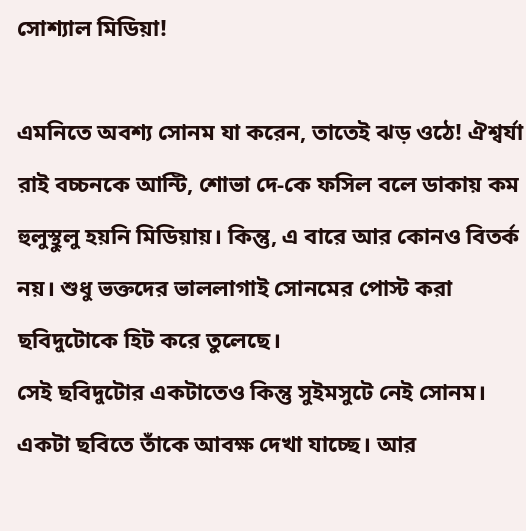সোশ্যাল মিডিয়া!

এমনিতে অবশ্য সোনম যা করেন, তাতেই ঝড় ওঠে! ঐশ্বর্যা রাই বচ্চনকে আন্টি, শোভা দে-কে ফসিল বলে ডাকায় কম হুলুস্থুলু হয়নি মিডিয়ায়। কিন্তু, এ বারে আর কোনও বিতর্ক নয়। শুধু ভক্তদের ভাললাগাই সোনমের পোস্ট করা ছবিদুটোকে হিট করে তুলেছে।
সেই ছবিদুটোর একটাতেও কিন্তু সুইমসুটে নেই সোনম। একটা ছবিতে তাঁকে আবক্ষ দেখা যাচ্ছে। আর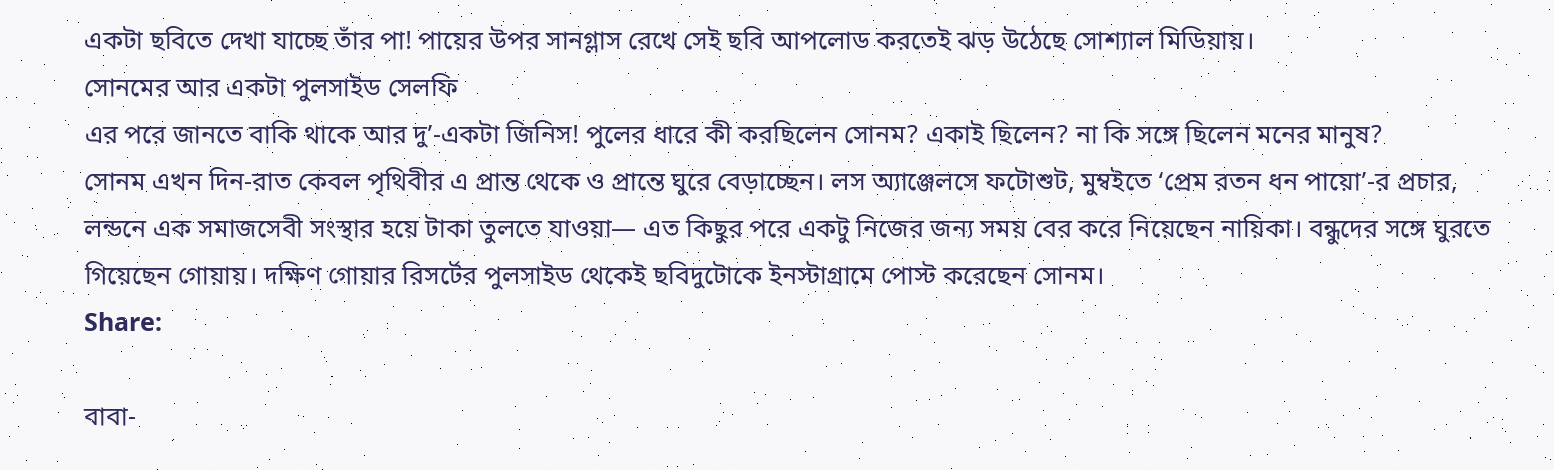একটা ছবিতে দেখা যাচ্ছে তাঁর পা! পায়ের উপর সানগ্লাস রেখে সেই ছবি আপলোড করতেই ঝড় উঠেছে সোশ্যাল মিডিয়ায়।
সোনমের আর একটা পুলসাইড সেলফি
এর পরে জানতে বাকি থাকে আর দু’-একটা জিনিস! পুলের ধারে কী করছিলেন সোনম? একাই ছিলেন? না কি সঙ্গে ছিলেন মনের মানুষ?
সোনম এখন দিন-রাত কেবল পৃথিবীর এ প্রান্ত থেকে ও প্রান্তে ঘুরে বেড়াচ্ছেন। লস অ্যাঞ্জেলসে ফটোশুট, মুম্বইতে ‘প্রেম রতন ধন পায়ো’-র প্রচার, লন্ডনে এক সমাজসেবী সংস্থার হয়ে টাকা তুলতে যাওয়া— এত কিছুর পরে একটু নিজের জন্য সময় বের করে নিয়েছেন নায়িকা। বন্ধুদের সঙ্গে ঘুরতে গিয়েছেন গোয়ায়। দক্ষিণ গোয়ার রিসর্টের পুলসাইড থেকেই ছবিদুটোকে ইনস্টাগ্রামে পোস্ট করেছেন সোনম।
Share:

বাবা-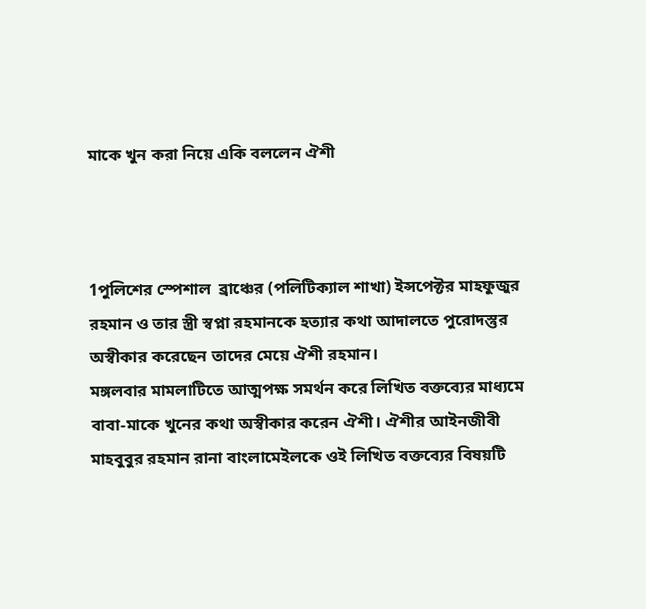মাকে খুন করা নিয়ে একি বললেন ঐশী



1পুলিশের স্পেশাল  ব্রাঞ্চের (পলিটিক্যাল শাখা) ইন্সপেক্টর মাহফুজুর রহমান ও তার স্ত্রী স্বপ্না রহমানকে হত্যার কথা আদালতে পুরোদস্তুর অস্বীকার করেছেন তাদের মেয়ে ঐশী রহমান।
মঙ্গলবার মামলাটিতে আত্মপক্ষ সমর্থন করে লিখিত বক্তব্যের মাধ্যমে বাবা-মাকে খুনের কথা অস্বীকার করেন ঐশী। ঐশীর আইনজীবী মাহবুবুর রহমান রানা বাংলামেইলকে ওই লিখিত বক্তব্যের বিষয়টি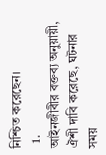নিশ্চিত করেছেন।
  1.
আইনজীবীর বক্তব্য অনুয়ায়ী, ঐশী দাবি করেছে, ঘটনার সময়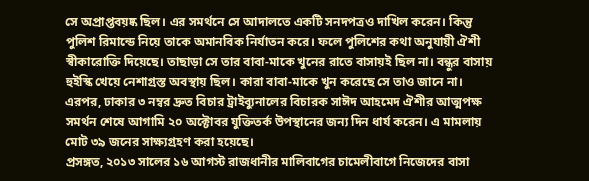সে অপ্রাপ্তবয়ষ্ক ছিল। এর সমর্থনে সে আদালতে একটি সনদপত্রও দাখিল করেন। কিন্তু পুলিশ রিমান্ডে নিয়ে তাকে অমানবিক নির্যাতন করে। ফলে পুলিশের কথা অনুযায়ী ঐশী স্বীকারোক্তি দিয়েছে। তাছাড়া সে তার বাবা-মাকে খুনের রাতে বাসায়ই ছিল না। বন্ধুর বাসায় হুইস্কি খেয়ে নেশাগ্রস্ত অবস্থায় ছিল। কারা বাবা-মাকে খুন করেছে সে তাও জানে না।
এরপর, ঢাকার ৩ নম্বর দ্রুত বিচার ট্রাইব্যুনালের বিচারক সাঈদ আহমেদ ঐশীর আত্মপক্ষ সমর্থন শেষে আগামি ২০ অক্টোবর যুক্তিতর্ক উপস্থানের জন্য দিন ধার্য করেন। এ মামলায় মোট ৩৯ জনের সাক্ষ্যগ্রহণ করা হয়েছে।
প্রসঙ্গত, ২০১৩ সালের ১৬ আগস্ট রাজধানীর মালিবাগের চামেলীবাগে নিজেদের বাসা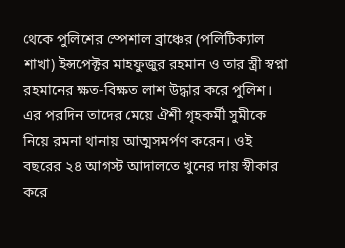থেকে পুলিশের স্পেশাল ব্রাঞ্চের (পলিটিক্যাল শাখা) ইন্সপেক্টর মাহফুজুর রহমান ও তার স্ত্রী স্বপ্না রহমানের ক্ষত-বিক্ষত লাশ উদ্ধার করে পুলিশ। এর পরদিন তাদের মেয়ে ঐশী গৃহকর্মী সুমীকে নিয়ে রমনা থানায় আত্মসমর্পণ করেন। ওই বছরের ২৪ আগস্ট আদালতে খুনের দায় স্বীকার করে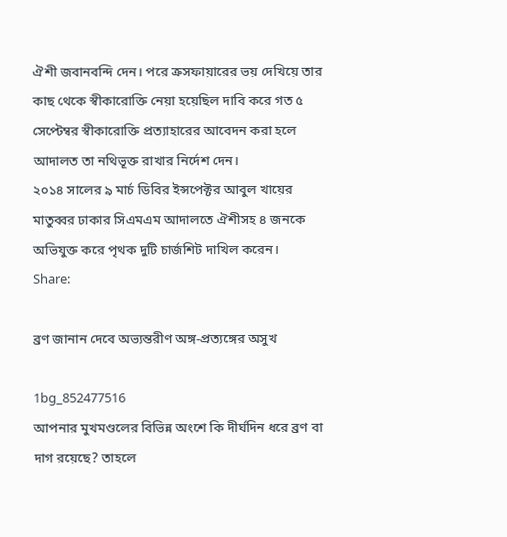ঐশী জবানবন্দি দেন। পরে ক্রসফায়ারের ভয় দেখিয়ে তার কাছ থেকে স্বীকারোক্তি নেয়া হয়েছিল দাবি করে গত ৫ সেপ্টেম্বর স্বীকারোক্তি প্রত্যাহারের আবেদন করা হলে আদালত তা নথিভূক্ত রাখার নির্দেশ দেন।
২০১৪ সালের ৯ মার্চ ডিবির ইন্সপেক্টর আবুল খায়ের মাতুব্বর ঢাকার সিএমএম আদালতে ঐশীসহ ৪ জনকে অভিযুক্ত করে পৃথক দুটি চার্জশিট দাখিল করেন।
Share:

ব্রণ জানান দেবে অভ্যন্তরীণ অঙ্গ-প্রত্যঙ্গের অসুখ

1bg_852477516
আপনার মুখমণ্ডলের বিভিন্ন অংশে কি দীর্ঘদিন ধরে ব্রণ বা দাগ রয়েছে? তাহলে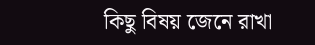কিছু বিষয় ‍জেনে রাখা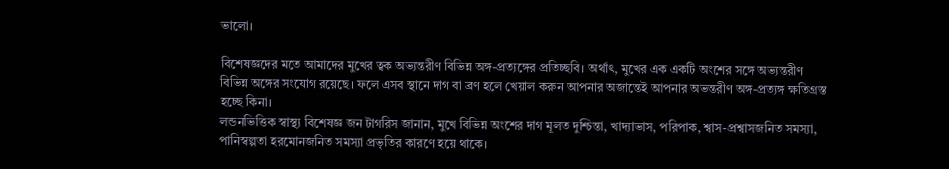ভালো।

বিশেষজ্ঞদের মতে আমাদের মুখের ত্বক অভ্যন্তরীণ বিভিন্ন অঙ্গ-প্রত্যঙ্গের প্রতিচ্ছবি। অর্থাৎ, মুখের এক একটি অংশের সঙ্গে অভ্যন্তরীণ বিভিন্ন অঙ্গের সংযোগ রয়েছে। ফলে এসব স্থানে দাগ বা ব্রণ হলে খেয়াল করুন আপনার অজান্তেই আপনার অভন্তরীণ অঙ্গ-প্রত্যঙ্গ ক্ষতিগ্রস্ত হচ্ছে কিনা।
লন্ডনভিত্তিক স্বাস্থ্য বিশেষজ্ঞ জন টাগরিস জানান, মুখে বিভিন্ন অংশের দাগ মূলত দুশ্চিন্তা, খাদ্যাভাস, পরিপাক, শ্বাস-প্রশ্বাসজনিত সমস্যা, পানিস্বল্পতা হরমোনজনিত সমস্যা প্রভৃতির কারণে হয়ে থাকে।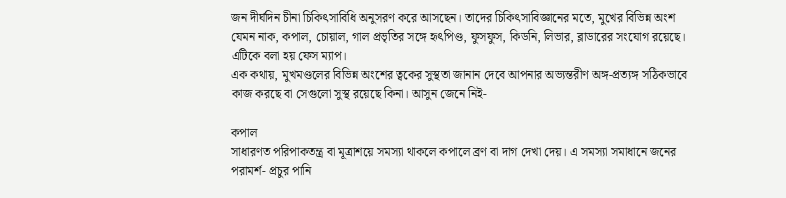জন দীর্ঘদিন চীনা চিকিৎসাবিধি অনুসরণ করে আসছেন। তাদের চিকিৎসাবিজ্ঞানের মতে, মুখের বিভিন্ন অংশ যেমন নাক, কপাল, চোয়াল, গাল প্রভৃতির সঙ্গে হৃৎপিণ্ড, ফুসফুস, কিডনি, লিভার, ব্লাডারের সংযোগ রয়েছে। এটিকে বলা হয় ফেস ম্যাপ।
এক কথায়, মুখমণ্ডলের বিভিন্ন অংশের ত্বকের সুস্থতা জানান দেবে আপনার অভ্যন্তরীণ অঙ্গ-প্রত্যঙ্গ সঠিকভাবে কাজ করছে বা সেগুলো সুস্থ রয়েছে কিনা। আসুন জেনে নিই-

কপাল
সাধারণত পরিপাকতন্ত্র বা মূত্রাশয়ে সমস্যা থাকলে কপালে ব্রণ বা দাগ দেখা দেয়। এ সমস্যা সমাধানে জনের পরামর্শ- প্রচুর পানি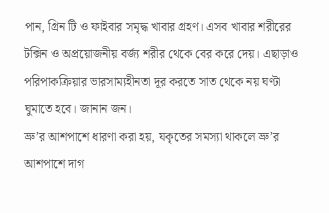পান, গ্রিন টি ও ফাইবার সমৃদ্ধ খাবার গ্রহণ। এসব খাবার শরীরের টক্সিন ও অপ্রয়োজনীয় বর্জ্য শরীর থেকে বের করে দেয়। এছাড়াও পরিপাকক্রিয়ার ভারসাম্যহীনতা দূর করতে সাত থেকে নয় ঘণ্টা ঘুমাতে হবে। জানান জন।
ভ্রু’র আশপাশে ধারণা করা হয়, যকৃতের সমস্যা থাকলে ভ্রু’র  আশপাশে দাগ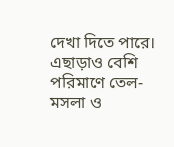দেখা দিতে পারে। এছাড়াও বেশি পরিমাণে তেল-মসলা ও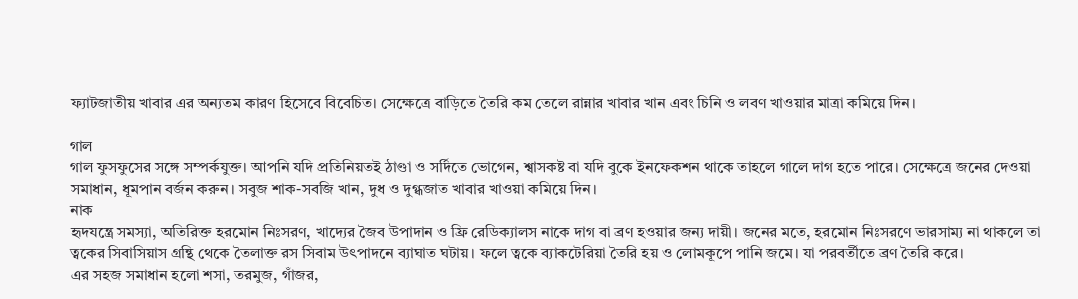ফ্যাটজাতীয় খাবার এর অন্যতম কারণ হিসেবে বিবেচিত। সেক্ষেত্রে বাড়িতে তৈরি কম তেলে রান্নার খাবার খান এবং চিনি ও লবণ খাওয়ার মাত্রা কমিয়ে দিন।

গাল
গাল ফুসফুসের সঙ্গে সম্পর্কযুক্ত। আপনি যদি প্রতিনিয়তই ঠাণ্ডা ও সর্দিতে ভোগেন, শ্বাসকষ্ট বা যদি বুকে ইনফেকশন থাকে তাহলে গালে দাগ হতে পারে। সেক্ষেত্রে জনের দেওয়া সমাধান, ধূমপান বর্জন করুন। সবুজ শাক-সবজি খান, দুধ ও দুগ্ধজাত খাবার খাওয়া কমিয়ে দিন।
নাক
হৃদযন্ত্রে সমস্যা, অতিরিক্ত হরমোন নিঃসরণ, খাদ্যের জৈব উপাদান ও ফ্রি রেডিক্যালস নাকে দাগ বা ব্রণ হওয়ার জন্য দায়ী। জনের মতে, হরমোন নিঃসরণে ভারসাম্য না থাকলে তা ত্বকের সিবাসিয়াস গ্রন্থি থেকে তৈলাক্ত রস সিবাম উৎপাদনে ব্যাঘাত ঘটায়। ফলে ত্বকে ব্যাকটেরিয়া তৈরি হয় ও লোমকূপে পানি জমে। যা পরবর্তীতে ব্রণ তৈরি করে।
এর সহজ সমাধান হলো শসা, তরমুজ, গাঁজর,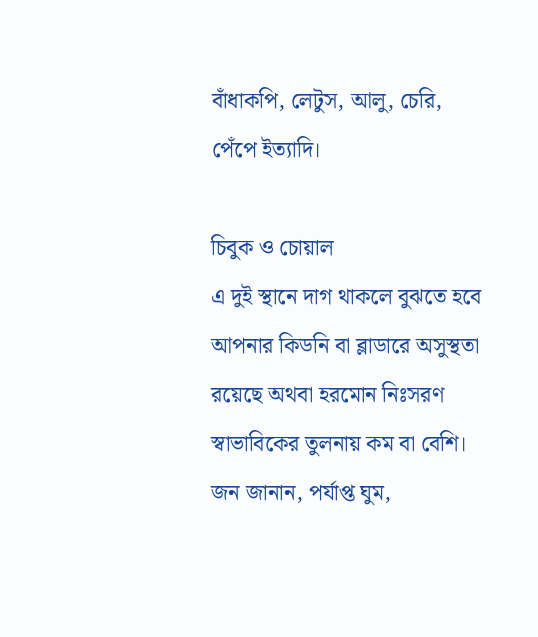বাঁধাকপি, লেটুস, আলু, চেরি, পেঁপে ইত্যাদি।

চিবুক ও চোয়াল
এ দুই স্থানে দাগ থাকলে বুঝতে হবে আপনার কিডনি বা ব্লাডারে অসুস্থতা রয়েছে অথবা হরমোন নিঃসরণ স্বাভাবিকের তুলনায় কম বা বেশি। জন জানান, পর্যাপ্ত ঘুম,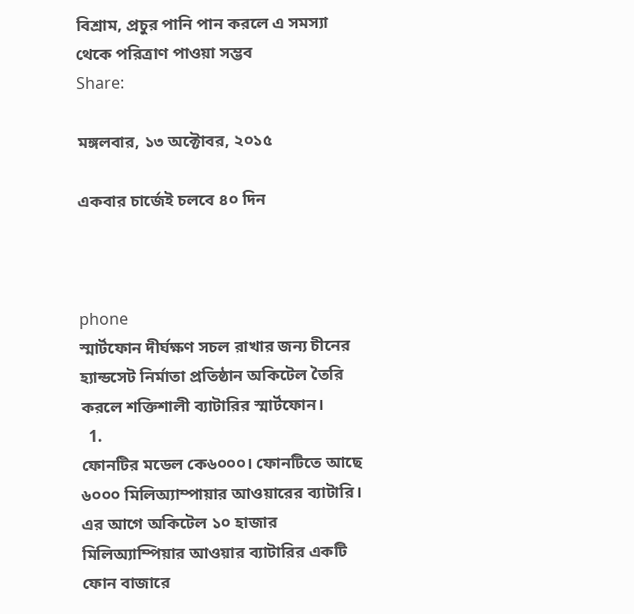বিশ্রাম, প্রচুর পানি পান করলে এ সমস্যা থেকে পরিত্রাণ পাওয়া সম্ভব
Share:

মঙ্গলবার, ১৩ অক্টোবর, ২০১৫

একবার চার্জেই চলবে ৪০ দিন



phone
স্মার্টফোন দীর্ঘক্ষণ সচল রাখার জন্য চীনের হ্যান্ডসেট নির্মাতা প্রতিষ্ঠান অকিটেল তৈরি করলে শক্তিশালী ব্যাটারির স্মার্টফোন।
  1.
ফোনটির মডেল কে৬০০০। ফোনটিতে আছে ৬০০০ মিলিঅ্যাম্পায়ার আওয়ারের ব্যাটারি।
এর আগে অকিটেল ১০ হাজার মিলিঅ্যাম্পিয়ার আওয়ার ব্যাটারির একটি ফোন বাজারে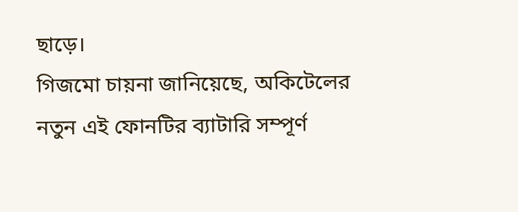ছাড়ে।
গিজমো চায়না জানিয়েছে, অকিটেলের নতুন এই ফোনটির ব্যাটারি সম্পূর্ণ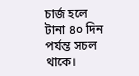চার্জ হলে টানা ৪০ দিন পর্যন্ত সচল থাকে।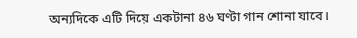অন্যদিকে এটি দিয়ে একটানা ৪৬ ঘণ্টা গান শোনা যাবে।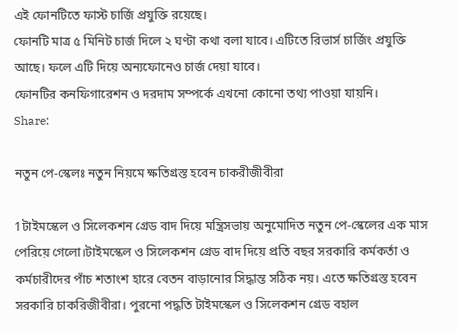এই ফোনটিতে ফাস্ট চার্জি প্রযুক্তি রয়েছে।
ফোনটি মাত্র ৫ মিনিট চার্জ দিলে ২ ঘণ্টা কথা বলা যাবে। এটিতে রিভার্স চার্জিং প্রযুক্তি আছে। ফলে এটি দিয়ে অন্যফোনেও চার্জ দেয়া যাবে।
ফোনটির কনফিগারেশন ও দরদাম সম্পর্কে এখনো কোনো তথ্য পাওয়া যায়নি।
Share:

নতুন পে-স্কেলঃ নতুন নিয়মে ক্ষতিগ্রস্ত হবেন চাকরীজীবীরা

1টাইমস্কেল ও সিলেকশন গ্রেড বাদ দিয়ে মন্ত্রিসভায় অনুমোদিত নতুন পে-স্কেলের এক মাস পেরিয়ে গেলো।টাইমস্কেল ও সিলেকশন গ্রেড বাদ দিয়ে প্রতি বছর সরকারি কর্মকর্তা ও কর্মচারীদের পাঁচ শতাংশ হারে বেতন বাড়ানোর সিদ্ধান্ত সঠিক নয়। এতে ক্ষতিগ্রস্ত হবেন সরকারি চাকরিজীবীরা। পুরনো পদ্ধতি টাইমস্কেল ও সিলেকশন গ্রেড বহাল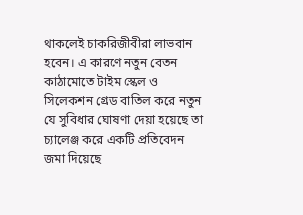থাকলেই চাকরিজীবীরা লাভবান হবেন। এ কারণে নতুন বেতন কাঠামোতে টাইম স্কেল ও সিলেকশন গ্রেড বাতিল করে নতুন যে সুবিধার ঘোষণা দেয়া হয়েছে তা চ্যালেঞ্জ করে একটি প্রতিবেদন জমা দিয়েছে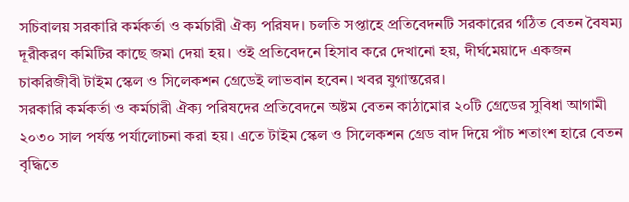সচিবালয় সরকারি কর্মকর্তা ও কর্মচারী ঐক্য পরিষদ। চলতি সপ্তাহে প্রতিবেদনটি সরকারের গঠিত বেতন বৈষম্য দূরীকরণ কমিটির কাছে জমা দেয়া হয়। ওই প্রতিবেদনে হিসাব করে দেখানো হয়, দীর্ঘমেয়াদে একজন চাকরিজীবী টাইম স্কেল ও সিলেকশন গ্রেডেই লাভবান হবেন। খবর যুগান্তরের।
সরকারি কর্মকর্তা ও কর্মচারী ঐক্য পরিষদের প্রতিবেদনে অষ্টম বেতন কাঠামোর ২০টি গ্রেডের সুবিধা আগামী ২০৩০ সাল পর্যন্ত পর্যালোচনা করা হয়। এতে টাইম স্কেল ও সিলেকশন গ্রেড বাদ দিয়ে পাঁচ শতাংশ হারে বেতন বৃদ্ধিতে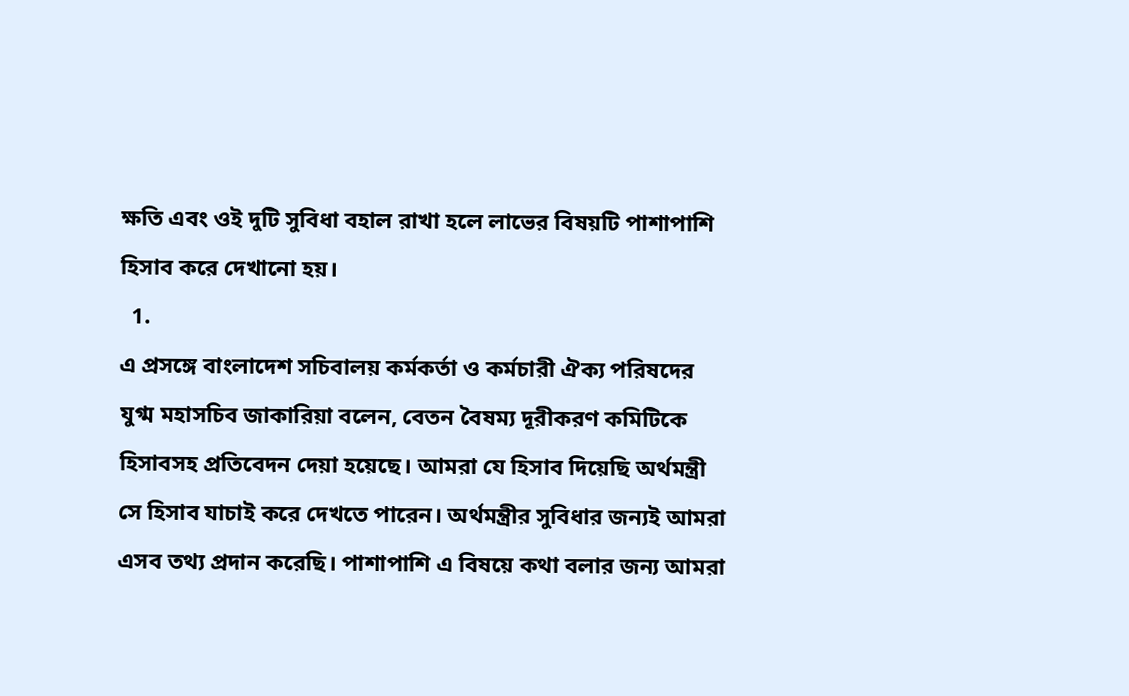ক্ষতি এবং ওই দুটি সুবিধা বহাল রাখা হলে লাভের বিষয়টি পাশাপাশি হিসাব করে দেখানো হয়।
  1.
এ প্রসঙ্গে বাংলাদেশ সচিবালয় কর্মকর্তা ও কর্মচারী ঐক্য পরিষদের যুগ্ম মহাসচিব জাকারিয়া বলেন, বেতন বৈষম্য দূরীকরণ কমিটিকে হিসাবসহ প্রতিবেদন দেয়া হয়েছে। আমরা যে হিসাব দিয়েছি অর্থমন্ত্রী সে হিসাব যাচাই করে দেখতে পারেন। অর্থমন্ত্রীর সুবিধার জন্যই আমরা এসব তথ্য প্রদান করেছি। পাশাপাশি এ বিষয়ে কথা বলার জন্য আমরা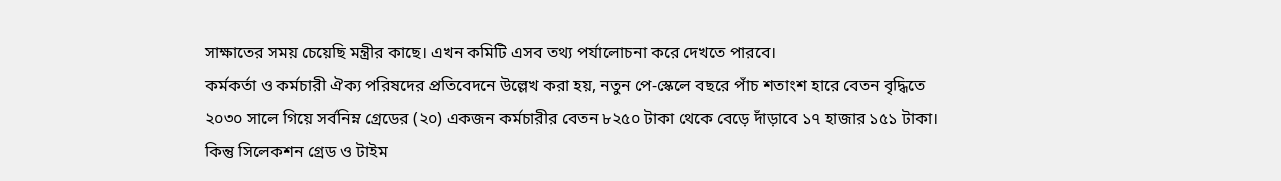সাক্ষাতের সময় চেয়েছি মন্ত্রীর কাছে। এখন কমিটি এসব তথ্য পর্যালোচনা করে দেখতে পারবে।
কর্মকর্তা ও কর্মচারী ঐক্য পরিষদের প্রতিবেদনে উল্লেখ করা হয়, নতুন পে-স্কেলে বছরে পাঁচ শতাংশ হারে বেতন বৃদ্ধিতে ২০৩০ সালে গিয়ে সর্বনিম্ন গ্রেডের (২০) একজন কর্মচারীর বেতন ৮২৫০ টাকা থেকে বেড়ে দাঁড়াবে ১৭ হাজার ১৫১ টাকা। কিন্তু সিলেকশন গ্রেড ও টাইম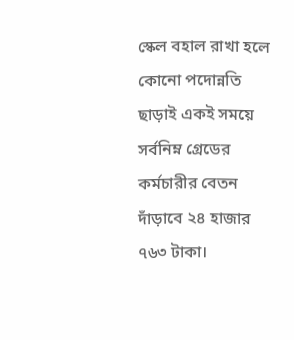স্কেল বহাল রাখা হলে কোনো পদোন্নতি ছাড়াই একই সময়ে সর্বনিম্ন গ্রেডের কর্মচারীর বেতন দাঁড়াবে ২৪ হাজার ৭৬৩ টাকা।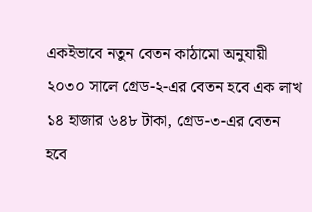একইভাবে নতুন বেতন কাঠামো অনুযায়ী ২০৩০ সালে গ্রেড-২-এর বেতন হবে এক লাখ ১৪ হাজার ৬৪৮ টাকা, গ্রেড-৩-এর বেতন হবে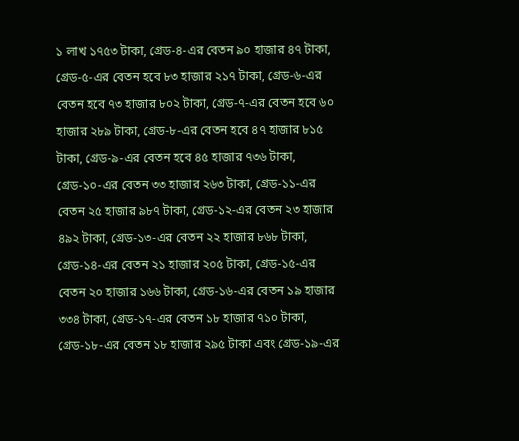১ লাখ ১৭৫৩ টাকা, গ্রেড-৪-এর বেতন ৯০ হাজার ৪৭ টাকা, গ্রেড-৫-এর বেতন হবে ৮৩ হাজার ২১৭ টাকা, গ্রেড-৬-এর বেতন হবে ৭৩ হাজার ৮০২ টাকা, গ্রেড-৭-এর বেতন হবে ৬০ হাজার ২৮৯ টাকা, গ্রেড-৮-এর বেতন হবে ৪৭ হাজার ৮১৫ টাকা, গ্রেড-৯-এর বেতন হবে ৪৫ হাজার ৭৩৬ টাকা, গ্রেড-১০-এর বেতন ৩৩ হাজার ২৬৩ টাকা, গ্রেড-১১-এর বেতন ২৫ হাজার ৯৮৭ টাকা, গ্রেড-১২-এর বেতন ২৩ হাজার ৪৯২ টাকা, গ্রেড-১৩-এর বেতন ২২ হাজার ৮৬৮ টাকা, গ্রেড-১৪-এর বেতন ২১ হাজার ২০৫ টাকা, গ্রেড-১৫-এর বেতন ২০ হাজার ১৬৬ টাকা, গ্রেড-১৬-এর বেতন ১৯ হাজার ৩৩৪ টাকা, গ্রেড-১৭-এর বেতন ১৮ হাজার ৭১০ টাকা, গ্রেড-১৮-এর বেতন ১৮ হাজার ২৯৫ টাকা এবং গ্রেড-১৯-এর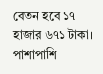বেতন হবে ১৭ হাজার ৬৭১ টাকা।
পাশাপাশি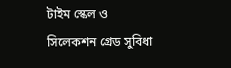টাইম স্কেল ও সিলেকশন গ্রেড সুবিধা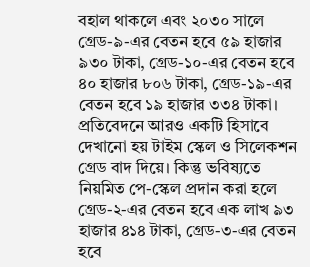বহাল থাকলে এবং ২০৩০ সালে গ্রেড-৯-এর বেতন হবে ৫৯ হাজার ৯৩০ টাকা, গ্রেড-১০-এর বেতন হবে ৪০ হাজার ৮০৬ টাকা, গ্রেড-১৯-এর বেতন হবে ১৯ হাজার ৩৩৪ টাকা।
প্রতিবেদনে আরও একটি হিসাবে দেখানো হয় টাইম স্কেল ও সিলেকশন গ্রেড বাদ দিয়ে। কিন্তু ভবিষ্যতে নিয়মিত পে-স্কেল প্রদান করা হলে গ্রেড-২-এর বেতন হবে এক লাখ ৯৩ হাজার ৪১৪ টাকা, গ্রেড-৩-এর বেতন হবে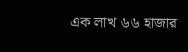এক লাখ ৬৬ হাজার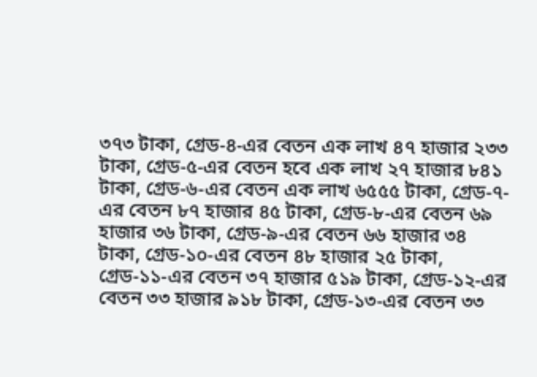৩৭৩ টাকা, গ্রেড-৪-এর বেতন এক লাখ ৪৭ হাজার ২৩৩ টাকা, গ্রেড-৫-এর বেতন হবে এক লাখ ২৭ হাজার ৮৪১ টাকা, গ্রেড-৬-এর বেতন এক লাখ ৬৫৫৫ টাকা, গ্রেড-৭-এর বেতন ৮৭ হাজার ৪৫ টাকা, গ্রেড-৮-এর বেতন ৬৯ হাজার ৩৬ টাকা, গ্রেড-৯-এর বেতন ৬৬ হাজার ৩৪ টাকা, গ্রেড-১০-এর বেতন ৪৮ হাজার ২৫ টাকা, গ্রেড-১১-এর বেতন ৩৭ হাজার ৫১৯ টাকা, গ্রেড-১২-এর বেতন ৩৩ হাজার ৯১৮ টাকা, গ্রেড-১৩-এর বেতন ৩৩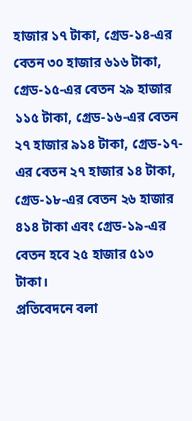হাজার ১৭ টাকা, গ্রেড-১৪-এর বেতন ৩০ হাজার ৬১৬ টাকা, গ্রেড-১৫-এর বেতন ২৯ হাজার ১১৫ টাকা, গ্রেড-১৬-এর বেতন ২৭ হাজার ৯১৪ টাকা, গ্রেড-১৭-এর বেতন ২৭ হাজার ১৪ টাকা, গ্রেড-১৮-এর বেতন ২৬ হাজার ৪১৪ টাকা এবং গ্রেড-১৯-এর বেতন হবে ২৫ হাজার ৫১৩ টাকা।
প্রতিবেদনে বলা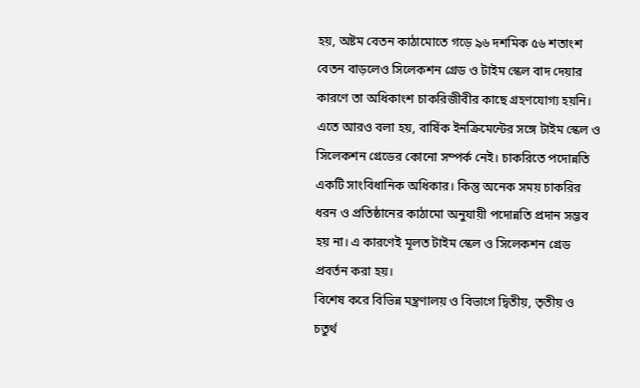হয়, অষ্টম বেতন কাঠামোতে গড়ে ৯৬ দশমিক ৫৬ শতাংশ বেতন বাড়লেও সিলেকশন গ্রেড ও টাইম স্কেল বাদ দেয়ার কারণে তা অধিকাংশ চাকরিজীবীর কাছে গ্রহণযোগ্য হয়নি। এতে আরও বলা হয়, বার্ষিক ইনক্রিমেন্টের সঙ্গে টাইম স্কেল ও সিলেকশন গ্রেডের কোনো সম্পর্ক নেই। চাকরিতে পদোন্নতি একটি সাংবিধানিক অধিকার। কিন্তু অনেক সময় চাকরির ধরন ও প্রতিষ্ঠানের কাঠামো অনুযায়ী পদোন্নতি প্রদান সম্ভব হয় না। এ কারণেই মূলত টাইম স্কেল ও সিলেকশন গ্রেড প্রবর্তন করা হয়।
বিশেষ করে বিভিন্ন মন্ত্রণালয় ও বিভাগে দ্বিতীয়, তৃতীয় ও চতুর্থ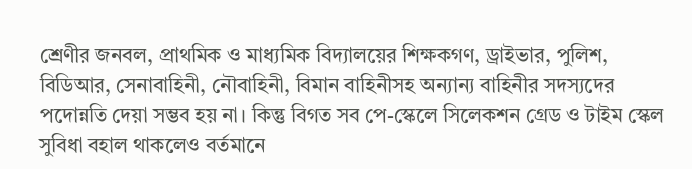শ্রেণীর জনবল, প্রাথমিক ও মাধ্যমিক বিদ্যালয়ের শিক্ষকগণ, ড্রাইভার, পুলিশ, বিডিআর, সেনাবাহিনী, নৌবাহিনী, বিমান বাহিনীসহ অন্যান্য বাহিনীর সদস্যদের পদোন্নতি দেয়া সম্ভব হয় না। কিন্তু বিগত সব পে-স্কেলে সিলেকশন গ্রেড ও টাইম স্কেল সুবিধা বহাল থাকলেও বর্তমানে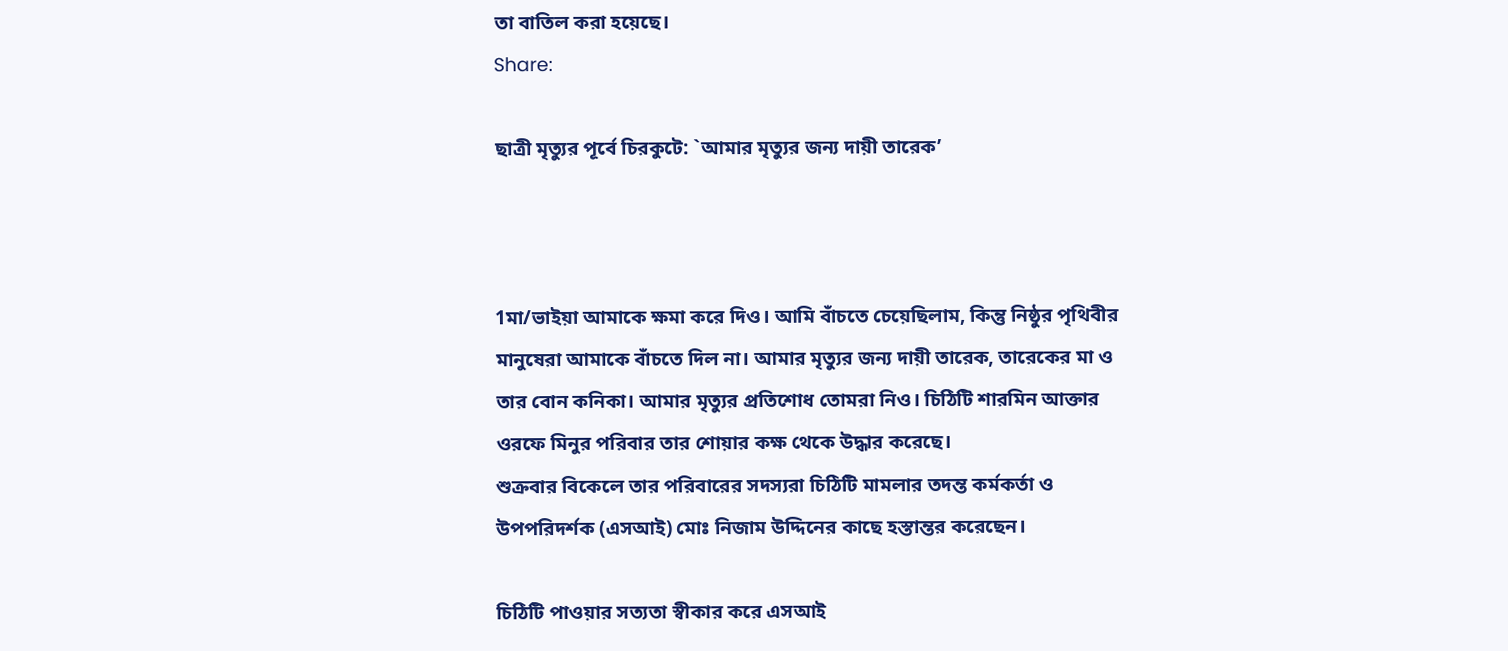তা বাতিল করা হয়েছে।
Share:

ছাত্রী মৃত্যুর পূর্বে চিরকুটে: `আমার মৃত্যুর জন্য দায়ী তারেক’



1মা/ভাইয়া আমাকে ক্ষমা করে দিও। আমি বাঁচতে চেয়েছিলাম, কিন্তু নিষ্ঠুর পৃথিবীর মানুষেরা আমাকে বাঁচতে দিল না। আমার মৃত্যুর জন্য দায়ী তারেক, তারেকের মা ও তার বোন কনিকা। আমার মৃত্যুর প্রতিশোধ তোমরা নিও। চিঠিটি শারমিন আক্তার ওরফে মিনুর পরিবার তার শোয়ার কক্ষ থেকে উদ্ধার করেছে।
শুক্রবার বিকেলে তার পরিবারের সদস্যরা চিঠিটি মামলার তদন্ত কর্মকর্তা ও উপপরিদর্শক (এসআই) মোঃ নিজাম উদ্দিনের কাছে হস্তান্তর করেছেন।

চিঠিটি পাওয়ার সত্যতা স্বীকার করে এসআই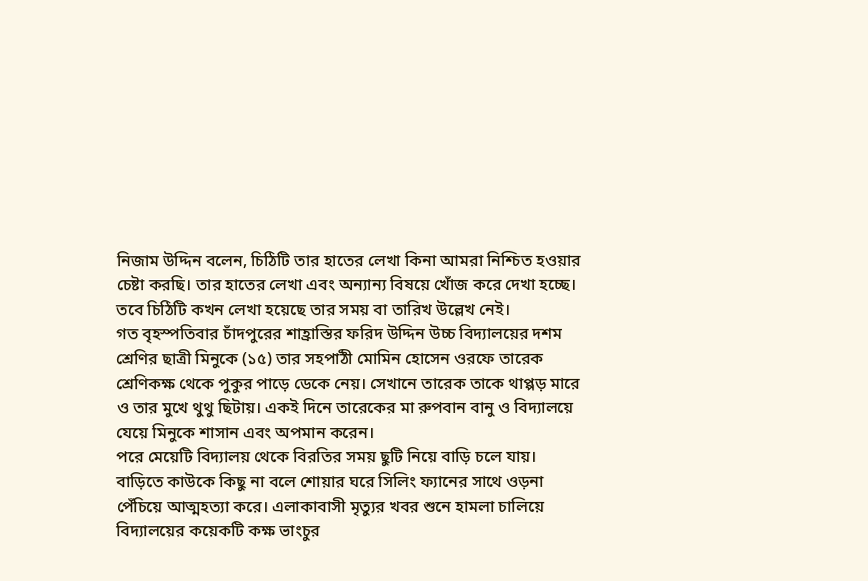নিজাম উদ্দিন বলেন, চিঠিটি তার হাতের লেখা কিনা আমরা নিশ্চিত হওয়ার চেষ্টা করছি। তার হাতের লেখা এবং অন্যান্য বিষয়ে খোঁজ করে দেখা হচ্ছে। তবে চিঠিটি কখন লেখা হয়েছে তার সময় বা তারিখ উল্লেখ নেই।
গত বৃহস্পতিবার চাঁদপুরের শাহ্রাস্তির ফরিদ উদ্দিন উচ্চ বিদ্যালয়ের দশম শ্রেণির ছাত্রী মিনুকে (১৫) তার সহপাঠী মোমিন হোসেন ওরফে তারেক শ্রেণিকক্ষ থেকে পুকুর পাড়ে ডেকে নেয়। সেখানে তারেক তাকে থাপ্পড় মারে ও তার মুখে থুথু ছিটায়। একই দিনে তারেকের মা রুপবান বানু ও বিদ্যালয়ে যেয়ে মিনুকে শাসান এবং অপমান করেন।
পরে মেয়েটি বিদ্যালয় থেকে বিরতির সময় ছুটি নিয়ে বাড়ি চলে যায়। বাড়িতে কাউকে কিছু না বলে শোয়ার ঘরে সিলিং ফ্যানের সাথে ওড়না পেঁচিয়ে আত্মহত্যা করে। এলাকাবাসী মৃত্যুর খবর শুনে হামলা চালিয়ে বিদ্যালয়ের কয়েকটি কক্ষ ভাংচুর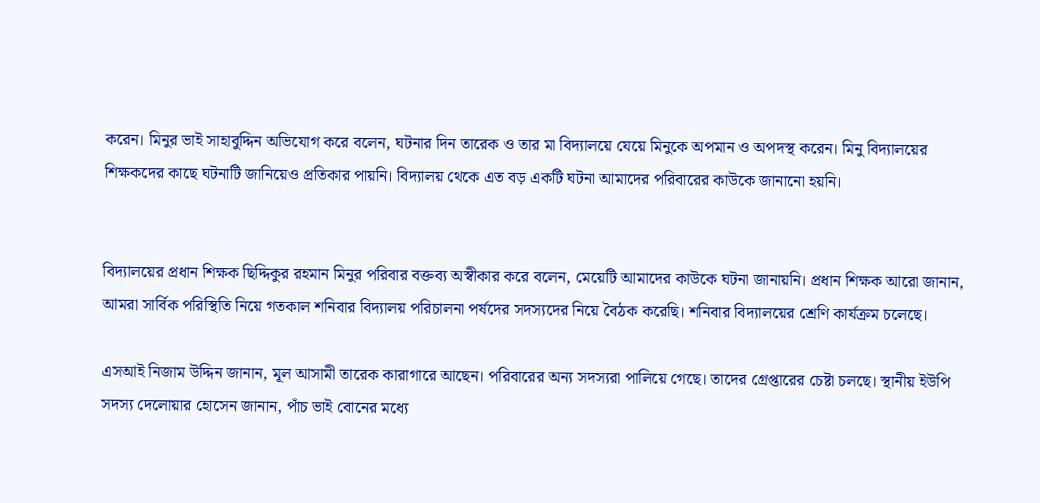করেন। মিনুর ভাই সাহাবুদ্দিন অভিযোগ করে বলেন, ঘটনার দিন তারেক ও তার মা বিদ্যালয়ে যেয়ে মিনুকে অপমান ও অপদস্থ করেন। মিনু বিদ্যালয়ের শিক্ষকদের কাছে ঘটনাটি জানিয়েও প্রতিকার পায়নি। বিদ্যালয় থেকে এত বড় একটি ঘটনা আমাদের পরিবারের কাউকে জানানো হয়নি।


বিদ্যালয়ের প্রধান শিক্ষক ছিদ্দিকুর রহমান মিনুর পরিবার বক্তব্য অস্বীকার করে বলেন, মেয়েটি আমাদের কাউকে ঘটনা জানায়নি। প্রধান শিক্ষক আরো জানান, আমরা সার্বিক পরিস্থিতি নিয়ে গতকাল শনিবার বিদ্যালয় পরিচালনা পর্ষদের সদস্যদের নিয়ে বৈঠক করেছি। শনিবার বিদ্যালয়ের শ্রেণি কার্যক্রম চলেছে।

এসআই নিজাম উদ্দিন জানান, মূল আসামী তারেক কারাগারে আছেন। পরিবারের অন্য সদস্যরা পালিয়ে গেছে। তাদের গ্রেপ্তারের চেষ্টা চলছে। স্থানীয় ইউপি সদস্য দেলোয়ার হোসেন জানান, পাঁচ ভাই বোনের মধ্যে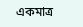একমাত্র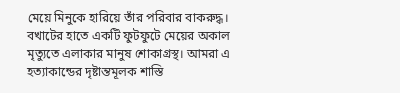মেয়ে মিনুকে হারিয়ে তাঁর পরিবার বাকরুদ্ধ। বখাটের হাতে একটি ফুটফুটে মেয়ের অকাল মৃত্যুতে এলাকার মানুষ শোকাগ্রস্থ। আমরা এ হত্যাকান্ডের দৃষ্টান্তমূলক শাস্তি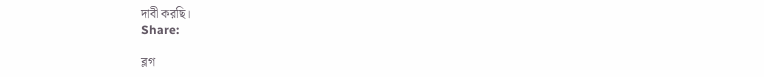দাবী করছি।
Share:

ব্লগ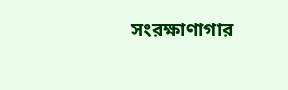সংরক্ষাণাগার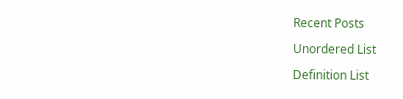Recent Posts

Unordered List

Definition List